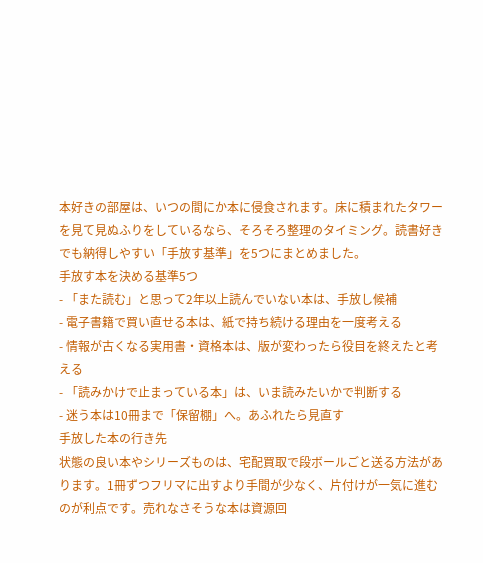本好きの部屋は、いつの間にか本に侵食されます。床に積まれたタワーを見て見ぬふりをしているなら、そろそろ整理のタイミング。読書好きでも納得しやすい「手放す基準」を5つにまとめました。
手放す本を決める基準5つ
- 「また読む」と思って2年以上読んでいない本は、手放し候補
- 電子書籍で買い直せる本は、紙で持ち続ける理由を一度考える
- 情報が古くなる実用書・資格本は、版が変わったら役目を終えたと考える
- 「読みかけで止まっている本」は、いま読みたいかで判断する
- 迷う本は10冊まで「保留棚」へ。あふれたら見直す
手放した本の行き先
状態の良い本やシリーズものは、宅配買取で段ボールごと送る方法があります。1冊ずつフリマに出すより手間が少なく、片付けが一気に進むのが利点です。売れなさそうな本は資源回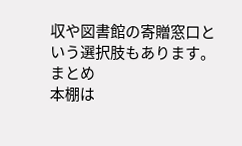収や図書館の寄贈窓口という選択肢もあります。
まとめ
本棚は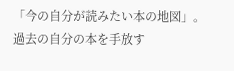「今の自分が読みたい本の地図」。過去の自分の本を手放す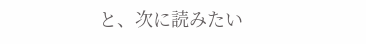と、次に読みたい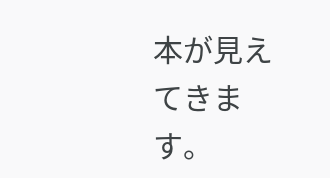本が見えてきます。